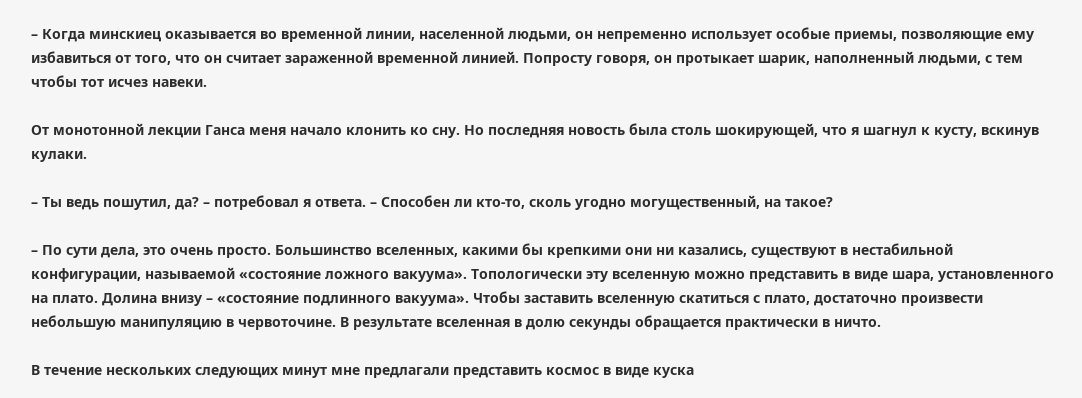– Когда минскиец оказывается во временной линии, населенной людьми, он непременно использует особые приемы, позволяющие ему избавиться от того, что он считает зараженной временной линией. Попросту говоря, он протыкает шарик, наполненный людьми, с тем чтобы тот исчез навеки.

От монотонной лекции Ганса меня начало клонить ко сну. Но последняя новость была столь шокирующей, что я шагнул к кусту, вскинув кулаки.

– Ты ведь пошутил, да? – потребовал я ответа. – Способен ли кто-то, сколь угодно могущественный, на такое?

– По сути дела, это очень просто. Большинство вселенных, какими бы крепкими они ни казались, существуют в нестабильной конфигурации, называемой «состояние ложного вакуума». Топологически эту вселенную можно представить в виде шара, установленного на плато. Долина внизу – «состояние подлинного вакуума». Чтобы заставить вселенную скатиться с плато, достаточно произвести небольшую манипуляцию в червоточине. В результате вселенная в долю секунды обращается практически в ничто.

В течение нескольких следующих минут мне предлагали представить космос в виде куска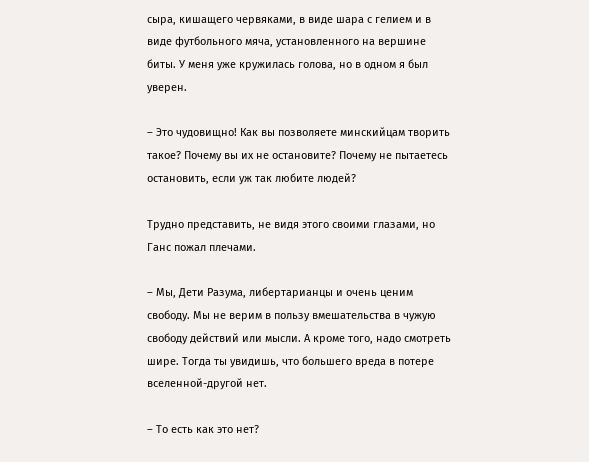сыра, кишащего червяками, в виде шара с гелием и в виде футбольного мяча, установленного на вершине биты. У меня уже кружилась голова, но в одном я был уверен.

– Это чудовищно! Как вы позволяете минскийцам творить такое? Почему вы их не остановите? Почему не пытаетесь остановить, если уж так любите людей?

Трудно представить, не видя этого своими глазами, но Ганс пожал плечами.

– Мы, Дети Разума, либертарианцы и очень ценим свободу. Мы не верим в пользу вмешательства в чужую свободу действий или мысли. А кроме того, надо смотреть шире. Тогда ты увидишь, что большего вреда в потере вселенной-другой нет.

– То есть как это нет?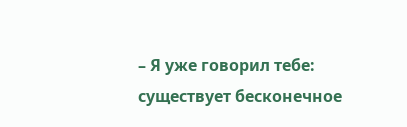– Я уже говорил тебе: существует бесконечное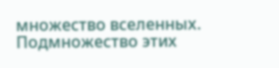множество вселенных. Подмножество этих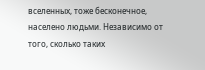вселенных, тоже бесконечное, населено людьми. Независимо от того, сколько таких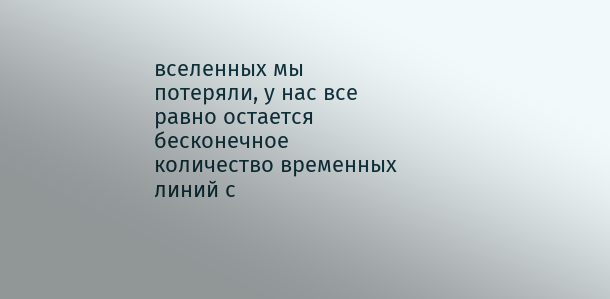вселенных мы потеряли, у нас все равно остается бесконечное количество временных линий с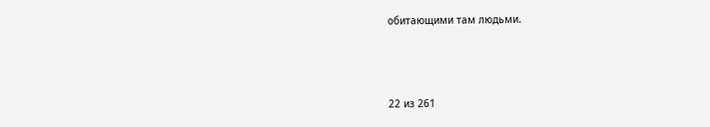обитающими там людьми.



22 из 261